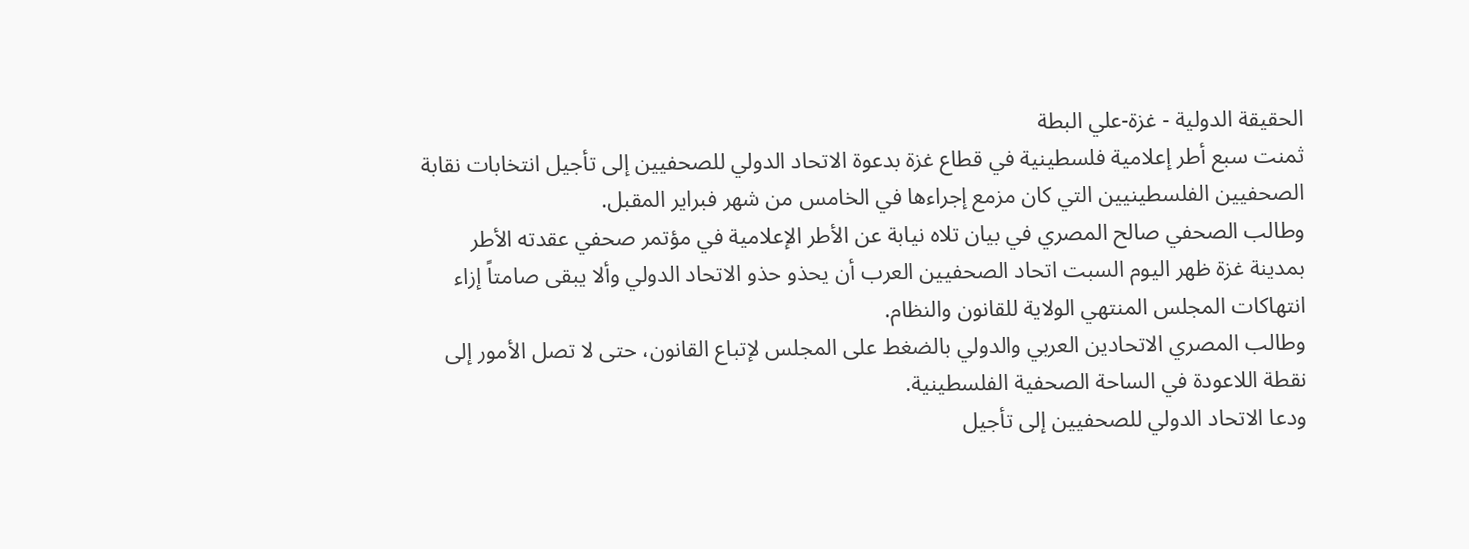الحقيقة الدولية - غزة-علي البطة
ثمنت سبع أطر إعلامية فلسطينية في قطاع غزة بدعوة الاتحاد الدولي للصحفيين إلى تأجيل انتخابات نقابة الصحفيين الفلسطينيين التي كان مزمع إجراءها في الخامس من شهر فبراير المقبل.
وطالب الصحفي صالح المصري في بيان تلاه نيابة عن الأطر الإعلامية في مؤتمر صحفي عقدته الأطر بمدينة غزة ظهر اليوم السبت اتحاد الصحفيين العرب أن يحذو حذو الاتحاد الدولي وألا يبقى صامتاً إزاء انتهاكات المجلس المنتهي الولاية للقانون والنظام.
وطالب المصري الاتحادين العربي والدولي بالضغط على المجلس لإتباع القانون، حتى لا تصل الأمور إلى نقطة اللاعودة في الساحة الصحفية الفلسطينية.
ودعا الاتحاد الدولي للصحفيين إلى تأجيل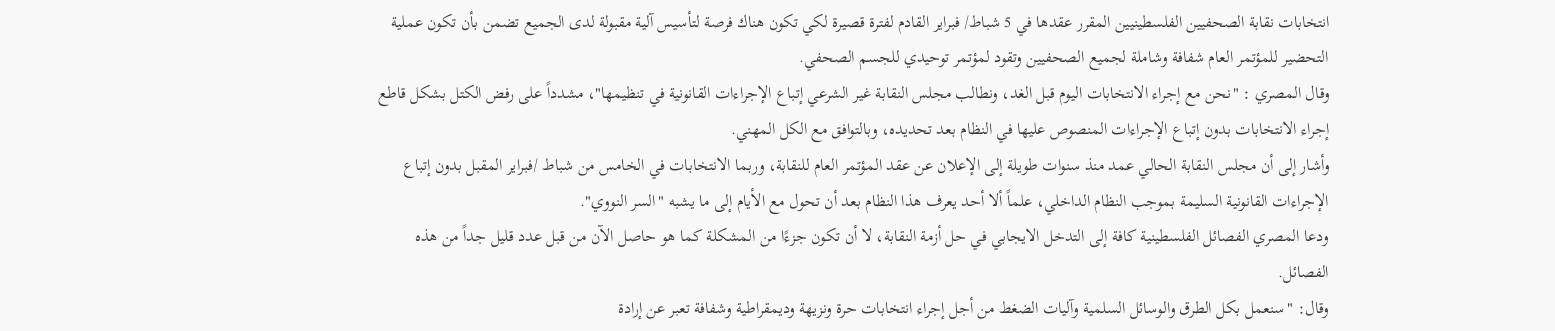انتخابات نقابة الصحفيين الفلسطينيين المقرر عقدها في 5 شباط/ فبراير القادم لفترة قصيرة لكي تكون هناك فرصة لتأسيس آلية مقبولة لدى الجميع تضمن بأن تكون عملية التحضير للمؤتمر العام شفافة وشاملة لجميع الصحفيين وتقود لمؤتمر توحيدي للجسم الصحفي.
وقال المصري : "نحن مع إجراء الانتخابات اليوم قبل الغد، ونطالب مجلس النقابة غير الشرعي إتباع الإجراءات القانونية في تنظيمها"، مشدداً على رفض الكتل بشكل قاطع إجراء الانتخابات بدون إتباع الإجراءات المنصوص عليها في النظام بعد تحديده، وبالتوافق مع الكل المهني.
وأشار إلى أن مجلس النقابة الحالي عمد منذ سنوات طويلة إلى الإعلان عن عقد المؤتمر العام للنقابة، وربما الانتخابات في الخامس من شباط /فبراير المقبل بدون إتباع الإجراءات القانونية السليمة بموجب النظام الداخلي، علماً ألا أحد يعرف هذا النظام بعد أن تحول مع الأيام إلى ما يشبه "السر النووي".
ودعا المصري الفصائل الفلسطينية كافة إلى التدخل الايجابي في حل أزمة النقابة، لا أن تكون جزءًا من المشكلة كما هو حاصل الآن من قبل عدد قليل جداً من هذه الفصائل.
وقال: "سنعمل بكل الطرق والوسائل السلمية وآليات الضغط من أجل إجراء انتخابات حرة ونزيهة وديمقراطية وشفافة تعبر عن إرادة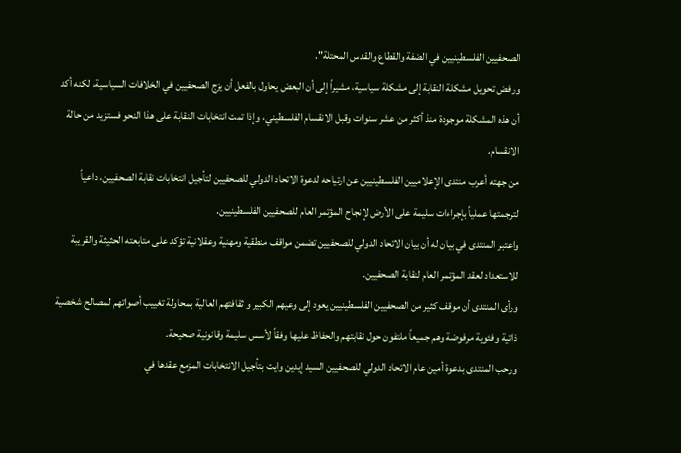الصحفيين الفلسطينيين في الضفة والقطاع والقدس المحتلة".
ورفض تحويل مشكلة النقابة إلى مشكلة سياسية، مشيراً إلى أن البعض يحاول بالفعل أن يزج الصحفيين في الخلافات السياسية، لكنه أكد أن هذه المشكلة موجودة منذ أكثر من عشر سنوات وقبل الانقسام الفلسطيني، وإذا تمت انتخابات النقابة على هذا النحو فستزيد من حالة الانقسام.
من جهته أعرب منتدى الإعلاميين الفلسطينيين عن ارتياحه لدعوة الاتحاد الدولي للصحفيين لتأجيل انتخابات نقابة الصحفيين، داعياً لترجمتها عملياً بإجراءات سليمة على الأرض لإنجاح المؤتمر العام للصحفيين الفلسطينيين.
واعتبر المنتدى في بيان له أن بيان الاتحاد الدولي للصحفيين تضمن مواقف منطقية ومهنية وعقلانية تؤكد على متابعته الحثيثة والقريبة للاستعداد لعقد المؤتمر العام لنقابة الصحفيين.
ورأى المنتدى أن موقف كثير من الصحفيين الفلسطينيين يعود إلى وعيهم الكبير و ثقافتهم العالية بمحاولة تغييب أصواتهم لمصالح شخصية ذاتية وفئوية مرفوضة وهم جميعاً ملتفون حول نقابتهم والحفاظ عليها وفقاً لأسس سليمة وقانونية صحيحة.
ورحب المنتدى بدعوة أمين عام الاتحاد الدولي للصحفيين السيد إيدين وايت بتأجيل الانتخابات المزمع عقدها في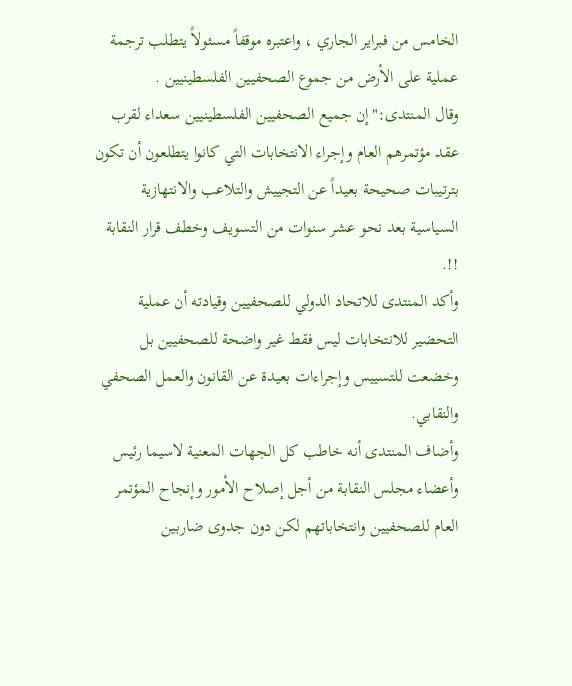الخامس من فبراير الجاري ، واعتبره موقفاً مسئولاً يتطلب ترجمة عملية على الأرض من جموع الصحفيين الفلسطينيين .
وقال المنتدى:"إن جميع الصحفيين الفلسطينيين سعداء لقرب عقد مؤتمرهم العام وإجراء الانتخابات التي كانوا يتطلعون أن تكون بترتيبات صحيحة بعيداً عن التجييش والتلاعب والانتهازية السياسية بعد نحو عشر سنوات من التسويف وخطف قرار النقابة !!.
وأكد المنتدى للاتحاد الدولي للصحفيين وقيادته أن عملية التحضير للانتخابات ليس فقط غير واضحة للصحفيين بل وخضعت للتسييس وإجراءات بعيدة عن القانون والعمل الصحفي والنقابي.
وأضاف المنتدى أنه خاطب كل الجهات المعنية لاسيما رئيس وأعضاء مجلس النقابة من أجل إصلاح الأمور وإنجاح المؤتمر العام للصحفيين وانتخاباتهم لكن دون جدوى ضاربين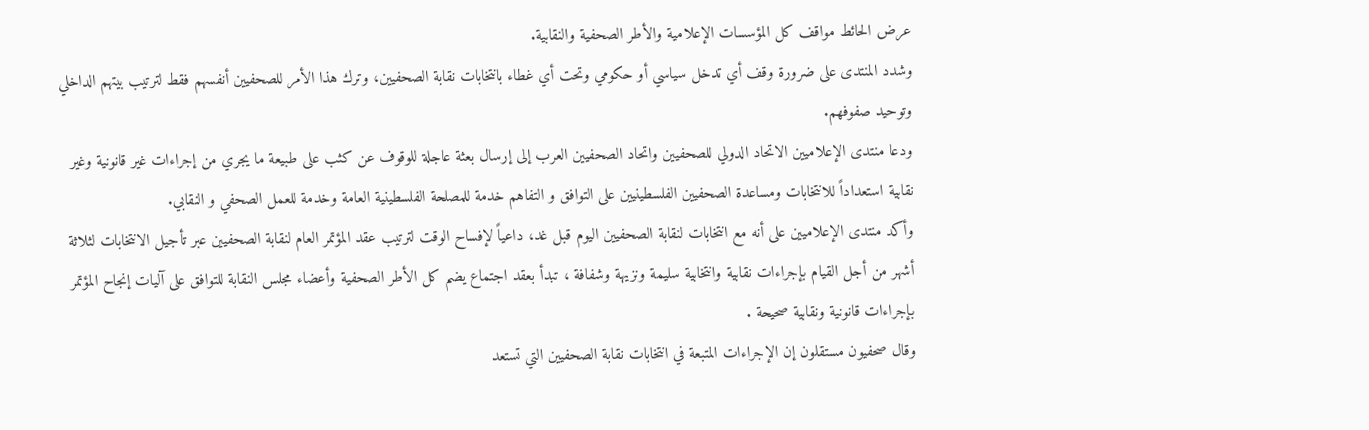عرض الحائط مواقف كل المؤسسات الإعلامية والأطر الصحفية والنقابية.
وشدد المنتدى على ضرورة وقف أي تدخل سياسي أو حكومي وتحت أي غطاء بانتخابات نقابة الصحفيين، وترك هذا الأمر للصحفيين أنفسهم فقط لترتيب بيتهم الداخلي وتوحيد صفوفهم.
ودعا منتدى الإعلاميين الاتحاد الدولي للصحفيين واتحاد الصحفيين العرب إلى إرسال بعثة عاجلة للوقوف عن كثب على طبيعة ما يجري من إجراءات غير قانونية وغير نقابية استعداداً للانتخابات ومساعدة الصحفيين الفلسطينيين على التوافق و التفاهم خدمة للمصلحة الفلسطينية العامة وخدمة للعمل الصحفي و النقابي.
وأكد منتدى الإعلاميين على أنه مع انتخابات لنقابة الصحفيين اليوم قبل غد، داعياً لإفساح الوقت لترتيب عقد المؤتمر العام لنقابة الصحفيين عبر تأجيل الانتخابات لثلاثة أشهر من أجل القيام بإجراءات نقابية وانتخابية سليمة ونزيهة وشفافة ، تبدأ بعقد اجتماع يضم كل الأطر الصحفية وأعضاء مجلس النقابة للتوافق على آليات إنجاح المؤتمر بإجراءات قانونية ونقابية صحيحة .
وقال صحفيون مستقلون إن الإجراءات المتبعة في انتخابات نقابة الصحفيين التي تستعد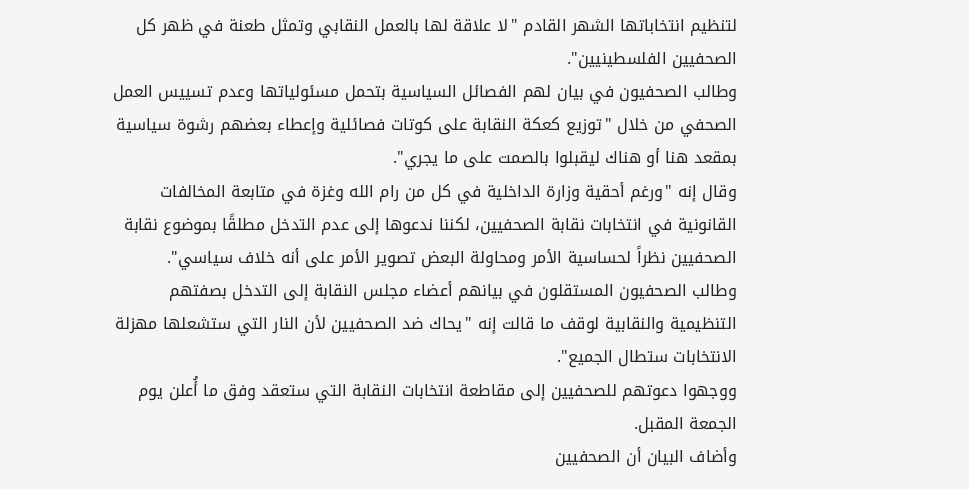لتنظيم انتخاباتها الشهر القادم "لا علاقة لها بالعمل النقابي وتمثل طعنة في ظهر كل الصحفيين الفلسطينيين".
وطالب الصحفيون في بيان لهم الفصائل السياسية بتحمل مسئولياتها وعدم تسييس العمل الصحفي من خلال "توزيع كعكة النقابة على كوتات فصائلية وإعطاء بعضهم رشوة سياسية بمقعد هنا أو هناك ليقبلوا بالصمت على ما يجري".
وقال إنه "ورغم أحقية وزارة الداخلية في كل من رام الله وغزة في متابعة المخالفات القانونية في انتخابات نقابة الصحفيين، لكننا ندعوها إلى عدم التدخل مطلقًا بموضوع نقابة الصحفيين نظراً لحساسية الأمر ومحاولة البعض تصوير الأمر على أنه خلاف سياسي".
وطالب الصحفيون المستقلون في بيانهم أعضاء مجلس النقابة إلى التدخل بصفتهم التنظيمية والنقابية لوقف ما قالت إنه "يحاك ضد الصحفيين لأن النار التي ستشعلها مهزلة الانتخابات ستطال الجميع".
ووجهوا دعوتهم للصحفيين إلى مقاطعة انتخابات النقابة التي ستعقد وفق ما أُعلن يوم الجمعة المقبل.
وأضاف البيان أن الصحفيين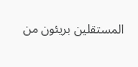المستقلين بريئون من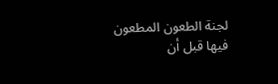لجنة الطعون المطعون فيها قبل أن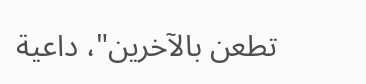تطعن بالآخرين"، داعية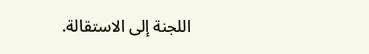اللجنة إلى الاستقالة.